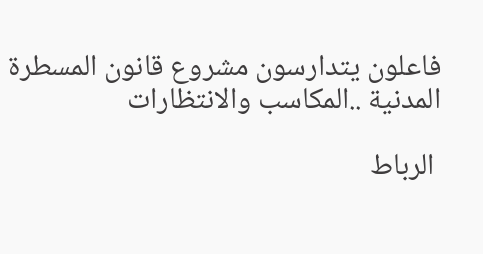فاعلون يتدارسون مشروع قانون المسطرة المدنية ..المكاسب والانتظارات

 الرباط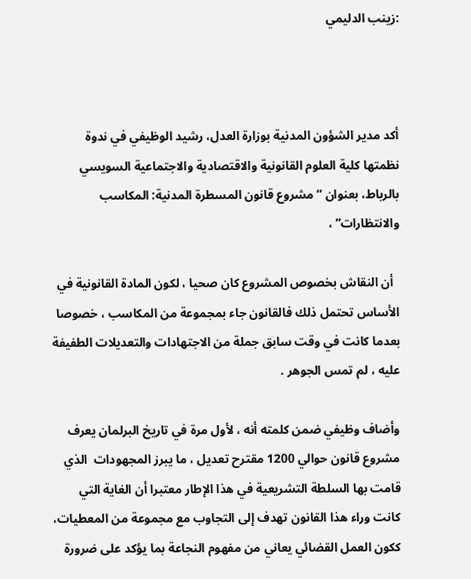:زينب الدليمي



أكد مدير الشؤون المدنية بوزارة العدل، رشيد الوظيفي في ندوة نظمتها كلية العلوم القانونية والاقتصادية والاجتماعية السويسي بالرباط، بعنوان “مشروع قانون المسطرة المدنية: المكاسب والانتظارات” ،

  أن النقاش بخصوص المشروع كان صحيا ، لكون المادة القانونية في الأساس تحتمل ذلك فالقانون جاء بمجموعة من المكاسب ، خصوصا بعدما كانت في وقت سابق جملة من الاجتهادات والتعديلات الطفيفة عليه ، لم تمس الجوهر .

وأضاف وظيفي ضمن كلمته أنه ، لأول مرة في تاريخ البرلمان يعرف مشروع قانون حوالي 1200 مقترح تعديل ، ما يبرز المجهودات  الذي قامت بها السلطة التشريعية في هذا الإطار معتبرا أن الغاية التي كانت وراء هذا القانون تهدف إلى التجاوب مع مجموعة من المعطيات، ككون العمل القضائي يعاني من مفهوم النجاعة بما يؤكد على ضرورة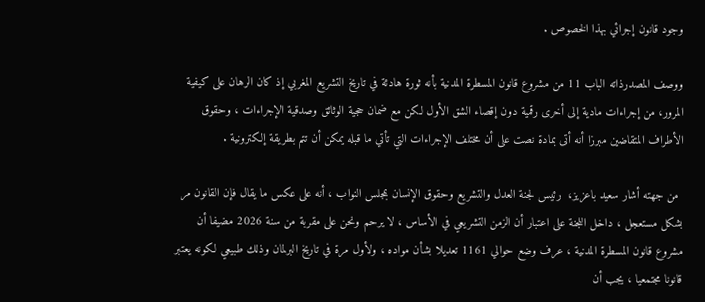وجود قانون إجرائي بهذا الخصوص .

ووصف المصدرذاته الباب 11 من مشروع قانون المسطرة المدنية بأنه ثورة هادئة في تاريخ التشريع المغربي إذ كان الرهان على كيفية المرور، من إجراءات مادية إلى أخرى رقمية دون إقصاء الشق الأول لكن مع ضمان حجية الوثائق وصدقية الإجراءات ، وحقوق الأطراف المتقاضين مبرزا أنه أتى بمادة نصت على أن مختلف الإجراءات التي تأتي ما قبله يمكن أن تتم بطريقة إلكترونية .

 من جهته أشار سعيد باعزيز،  رئيس لجنة العدل والتشريع وحقوق الإنسان بمجلس النواب ، أنه على عكس ما يقال فإن القانون مر بشكل مستعجل ، داخل اللجنة على اعتبار أن الزمن التشريعي في الأساس ، لا يرحم ونحن على مقربة من سنة 2026 مضيفا أن مشروع قانون المسطرة المدنية ، عرف وضع حوالي 1161 تعديلا بشأن مواده ، ولأول مرة في تاريخ البرلمان وذلك طبيعي لكونه يعتبر قانونا مجتمعيا ، يجب أن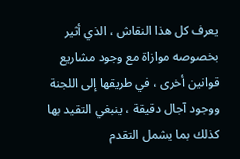يعرف كل هذا النقاش ، الذي أثير بخصوصه موازاة مع وجود مشاريع قوانين أخرى ، في طريقها إلى اللجنة ووجود آجال دقيقة ، ينبغي التقيد بها كذلك بما يشمل التقدم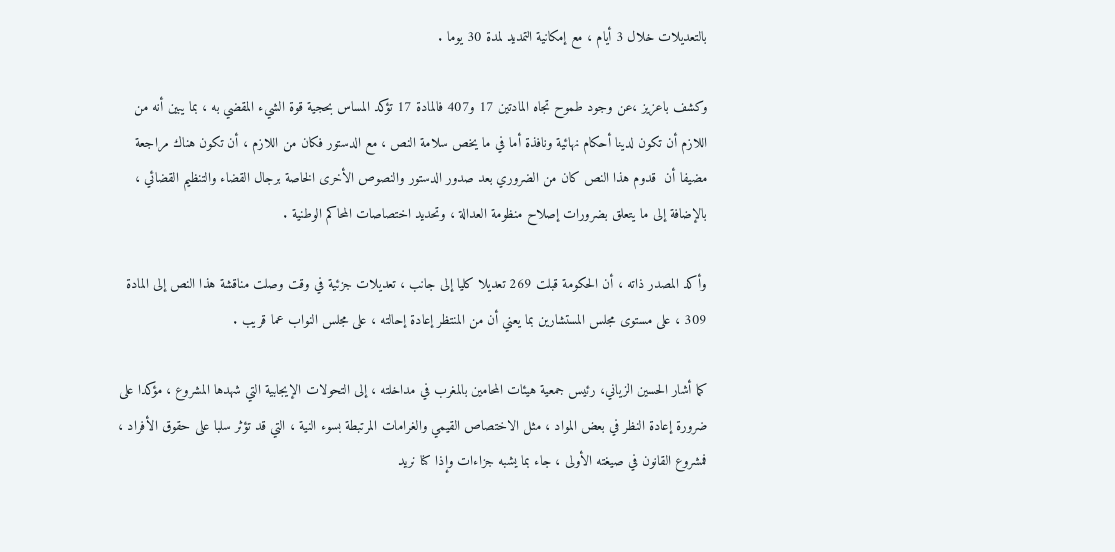بالتعديلات خلال 3 أيام ، مع إمكانية التمديد لمدة 30 يوما .

وكشف باعزيز ،عن وجود طموح تجاه المادتين 17 و407 فالمادة 17 تؤكد المساس بحجية قوة الشيء المقضي به ، بما يبين أنه من اللازم أن تكون لدينا أحكام نهائية ونافذة أما في ما يخص سلامة النص ، مع الدستور فكان من اللازم ، أن تكون هناك مراجعة مضيفا أن  قدوم هذا النص كان من الضروري بعد صدور الدستور والنصوص الأخرى الخاصة برجال القضاء والتنظيم القضائي ، بالإضافة إلى ما يتعلق بضرورات إصلاح منظومة العدالة ، وتحديد اختصاصات المحاكم الوطنية .

وأكد المصدر ذاته ، أن الحكومة قبلت 269 تعديلا كليا إلى جانب ، تعديلات جزئية في وقت وصلت مناقشة هذا النص إلى المادة 309 ، على مستوى مجلس المستشارين بما يعني أن من المنتظر إعادة إحالته ، على مجلس النواب عما قريب .

كما أشار الحسين الزياني، رئيس جمعية هيئات المحامين بالمغرب في مداخلته ، إلى التحولات الإيجابية التي شهدها المشروع ، مؤكدا على ضرورة إعادة النظر في بعض المواد ، مثل الاختصاص القيمي والغرامات المرتبطة بسوء النية ، التي قد تؤثر سلبا على حقوق الأفراد ، فمشروع القانون في صيغته الأولى ، جاء بما يشبه جزاءات وإذا كنا نريد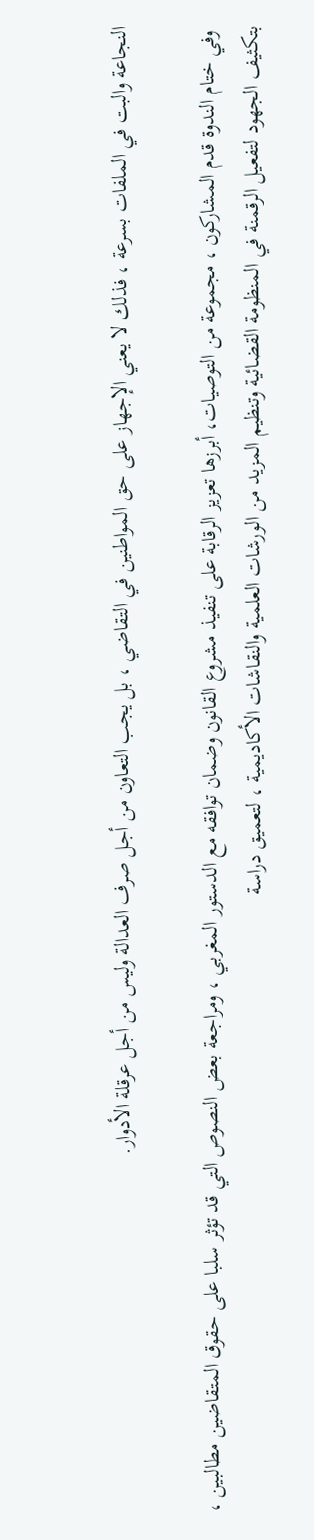النجاعة والبت في الملفات بسرعة ، فذلك لا يعني الإجهاز على حق المواطنين في التقاضي ، بل يجب التعاون من أجل صرف العدالة وليس من أجل عرقلة الأدوار.

 وفي ختام الندوة قدم المشاركون ، مجموعة من التوصيات، أبرزها تعزيز الرقابة على تنفيذ مشروع القانون وضمان توافقه مع الدستور المغربي ، ومراجعة بعض النصوص التي قد تؤثر سلبا على حقوق المتقاضين مطالبين ، بتكثيف الجهود لتفعيل الرقمنة في المنظومة القضائية وتنظيم المزيد من الورشات العلمية والنقاشات الأكاديمية ، لتعميق دراسة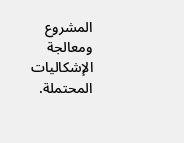المشروع ومعالجة الإشكاليات المحتملة.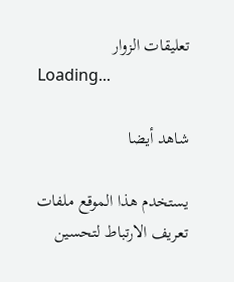تعليقات الزوار
Loading...

شاهد أيضا

يستخدم هذا الموقع ملفات تعريف الارتباط لتحسين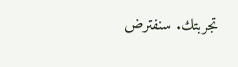تجربتك. سنفترض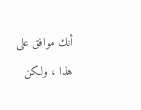أنك موافق على هذا ، ولكن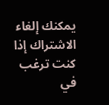يمكنك إلغاء الاشتراك إذا كنت ترغب في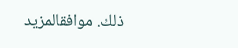ذلك. موافقالمزيد